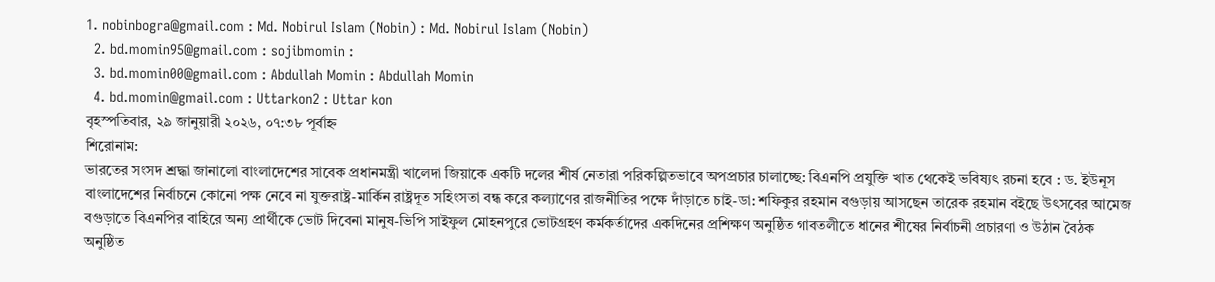1. nobinbogra@gmail.com : Md. Nobirul Islam (Nobin) : Md. Nobirul Islam (Nobin)
  2. bd.momin95@gmail.com : sojibmomin :
  3. bd.momin00@gmail.com : Abdullah Momin : Abdullah Momin
  4. bd.momin@gmail.com : Uttarkon2 : Uttar kon
বৃহস্পতিবার, ২৯ জানুয়ারী ২০২৬, ০৭:৩৮ পূর্বাহ্ন
শিরোনাম:
ভারতের সংসদ শ্রদ্ধা জানালো বাংলাদেশের সাবেক প্রধানমন্ত্রী খালেদা জিয়াকে একটি দলের শীর্ষ নেতারা পরিকল্পিতভাবে অপপ্রচার চালাচ্ছে: বিএনপি প্রযুক্তি খাত থেকেই ভবিষ্যৎ রচনা হবে : ড. ইউনূস বাংলাদেশের নির্বাচনে কোনো পক্ষ নেবে না যুক্তরাষ্ট্র-মার্কিন রাষ্ট্রদূত সহিংসতা বন্ধ করে কল্যাণের রাজনীতির পক্ষে দাঁড়াতে চাই-ডা: শফিকুর রহমান বগুড়ায় আসছেন তারেক রহমান বইছে উৎসবের আমেজ বগুড়াতে বিএনপির বাহিরে অন্য প্রার্থীকে ভোট দিবেনা মানুষ-ভিপি সাইফুল মোহনপুরে ভোটগ্রহণ কর্মকর্তাদের একদিনের প্রশিক্ষণ অনুষ্ঠিত গাবতলীতে ধানের শীষের নির্বাচনী প্রচারণা ও উঠান বৈঠক অনুষ্ঠিত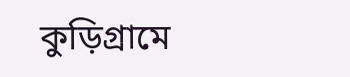কুড়িগ্রামে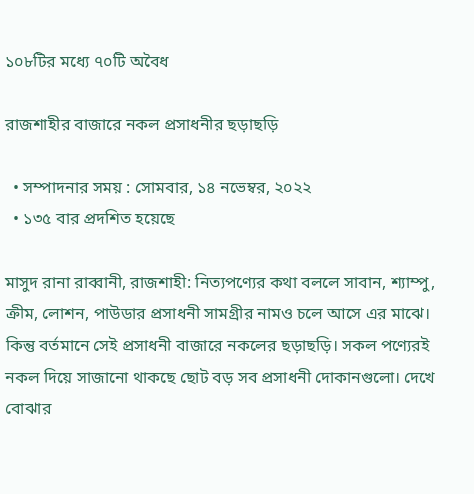১০৮টির মধ্যে ৭০টি অবৈধ

রাজশাহীর বাজারে নকল প্রসাধনীর ছড়াছড়ি

  • সম্পাদনার সময় : সোমবার, ১৪ নভেম্বর, ২০২২
  • ১৩৫ বার প্রদশিত হয়েছে

মাসুদ রানা রাব্বানী, রাজশাহী: নিত্যপণ্যের কথা বললে সাবান, শ্যাম্পু, ক্রীম, লোশন, পাউডার প্রসাধনী সামগ্রীর নামও চলে আসে এর মাঝে। কিন্তু বর্তমানে সেই প্রসাধনী বাজারে নকলের ছড়াছড়ি। সকল পণ্যেরই নকল দিয়ে সাজানো থাকছে ছোট বড় সব প্রসাধনী দোকানগুলো। দেখে বোঝার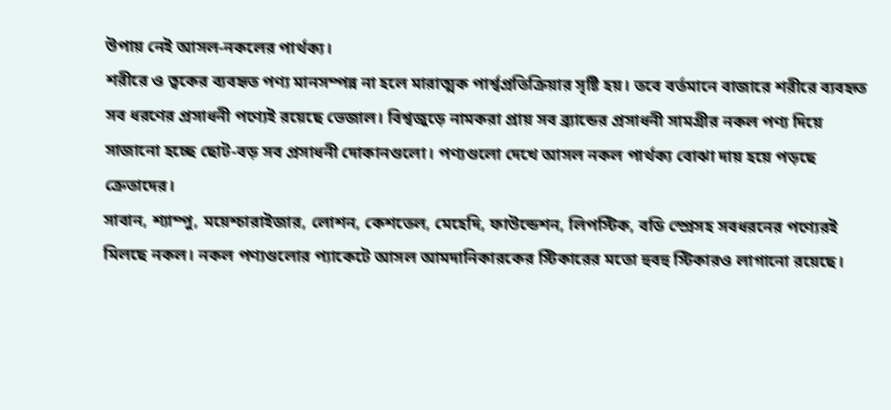উপায় নেই আসল-নকলের পার্থক্য।
শরীরে ও ত্বকের ব্যবহৃত পণ্য মানসম্পন্ন না হলে মারাত্মক পার্শ্বপ্রতিক্রিয়ার সৃষ্টি হয়। তবে বর্তমানে বাজারে শরীরে ব্যবহৃত সব ধরণের প্রসাধনী পণ্যেই রয়েছে ভেজাল। বিশ্বজুড়ে নামকরা প্রায় সব ব্র্যান্ডের প্রসাধনী সামগ্রীর নকল পণ্য দিয়ে সাজানো হচ্ছে ছোট-বড় সব প্রসাধনী দোকানগুলো। পণ্যগুলো দেখে আসল নকল পার্থক্য বোঝা দায় হয়ে পড়ছে ক্রেতাদের।
সাবান, শ্যাম্পু, ময়েশ্চারাইজার, লোশন, কেশতেল, মেহেদি, ফাউন্ডেশন, লিপস্টিক, বডি স্প্রেসহ সবধরনের পণ্যেরই মিলছে নকল। নকল পণ্যগুলোর প্যাকেটে আসল আমদানিকারকের স্টিকারের মতো হুবহু স্টিকারও লাগানো রয়েছে।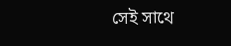সেই সাথে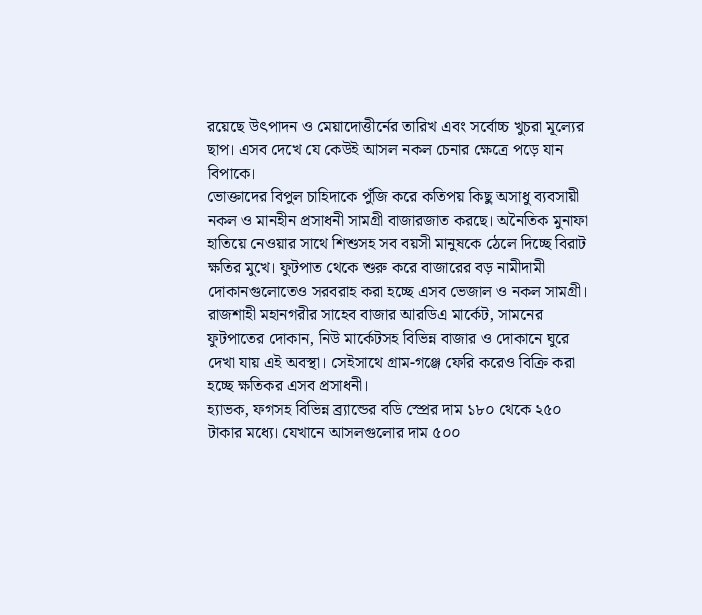রয়েছে উৎপাদন ও মেয়াদোত্তীর্নের তারিখ এবং সর্বোচ্চ খুচরা মূল্যের ছাপ। এসব দেখে যে কেউই আসল নকল চেনার ক্ষেত্রে পড়ে যান বিপাকে।
ভোক্তাদের বিপুল চাহিদাকে পুঁজি করে কতিপয় কিছু অসাধু ব্যবসায়ী নকল ও মানহীন প্রসাধনী সামগ্রী বাজারজাত করছে। অনৈতিক মুনাফা হাতিয়ে নেওয়ার সাথে শিশুসহ সব বয়সী মানুষকে ঠেলে দিচ্ছে বিরাট ক্ষতির মুখে। ফুটপাত থেকে শুরু করে বাজারের বড় নামীদামী দোকানগুলোতেও সরবরাহ করা হচ্ছে এসব ভেজাল ও নকল সামগ্রী।
রাজশাহী মহানগরীর সাহেব বাজার আরডিএ মার্কেট, সামনের ফুটপাতের দোকান, নিউ মার্কেটসহ বিভিন্ন বাজার ও দোকানে ঘুরে দেখা যায় এই অবস্থা। সেইসাথে গ্রাম-গঞ্জে ফেরি করেও বিক্রি করা হচ্ছে ক্ষতিকর এসব প্রসাধনী।
হ্যাভক, ফগসহ বিভিন্ন ব্র্যান্ডের বডি স্প্রের দাম ১৮০ থেকে ২৫০ টাকার মধ্যে। যেখানে আসলগুলোর দাম ৫০০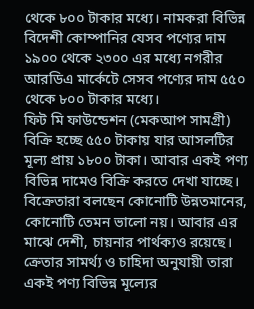থেকে ৮০০ টাকার মধ্যে। নামকরা বিভিন্ন বিদেশী কোম্পানির যেসব পণ্যের দাম ১৯০০ থেকে ২৩০০ এর মধ্যে নগরীর আরডিএ মার্কেটে সেসব পণ্যের দাম ৫৫০ থেকে ৮০০ টাকার মধ্যে।
ফিট মি ফাউন্ডেশন (মেকআপ সামগ্রী) বিক্রি হচ্ছে ৫৫০ টাকায় যার আসলটির মূল্য প্রায় ১৮০০ টাকা। আবার একই পণ্য বিভিন্ন দামেও বিক্রি করতে দেখা যাচ্ছে।
বিক্রেতারা বলছেন কোনোটি উন্নতমানের, কোনোটি তেমন ভালো নয়। আবার এর মাঝে দেশী, চায়নার পার্থক্যও রয়েছে। ক্রেতার সামর্থ্য ও চাহিদা অনুযায়ী তারা একই পণ্য বিভিন্ন মূল্যের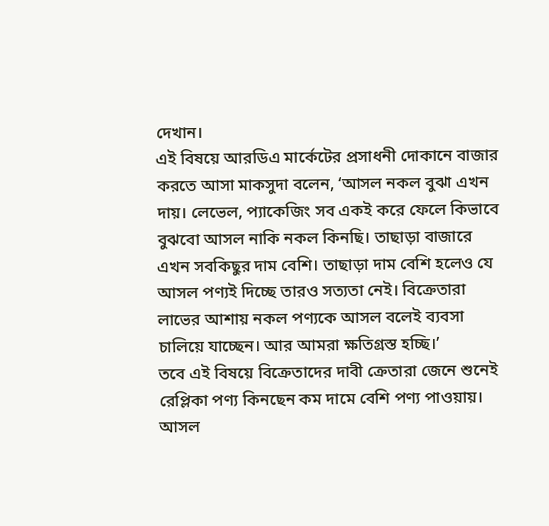দেখান।
এই বিষয়ে আরডিএ মার্কেটের প্রসাধনী দোকানে বাজার করতে আসা মাকসুদা বলেন, ‘আসল নকল বুঝা এখন দায়। লেভেল, প্যাকেজিং সব একই করে ফেলে কিভাবে বুঝবো আসল নাকি নকল কিনছি। তাছাড়া বাজারে এখন সবকিছুর দাম বেশি। তাছাড়া দাম বেশি হলেও যে আসল পণ্যই দিচ্ছে তারও সত্যতা নেই। বিক্রেতারা লাভের আশায় নকল পণ্যকে আসল বলেই ব্যবসা চালিয়ে যাচ্ছেন। আর আমরা ক্ষতিগ্রস্ত হচ্ছি।’
তবে এই বিষয়ে বিক্রেতাদের দাবী ক্রেতারা জেনে শুনেই রেপ্লিকা পণ্য কিনছেন কম দামে বেশি পণ্য পাওয়ায়। আসল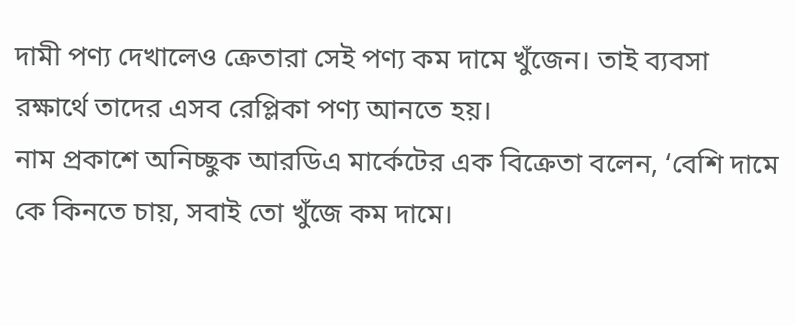দামী পণ্য দেখালেও ক্রেতারা সেই পণ্য কম দামে খুঁজেন। তাই ব্যবসা রক্ষার্থে তাদের এসব রেপ্লিকা পণ্য আনতে হয়।
নাম প্রকাশে অনিচ্ছুক আরডিএ মার্কেটের এক বিক্রেতা বলেন, ‘বেশি দামে কে কিনতে চায়, সবাই তো খুঁজে কম দামে।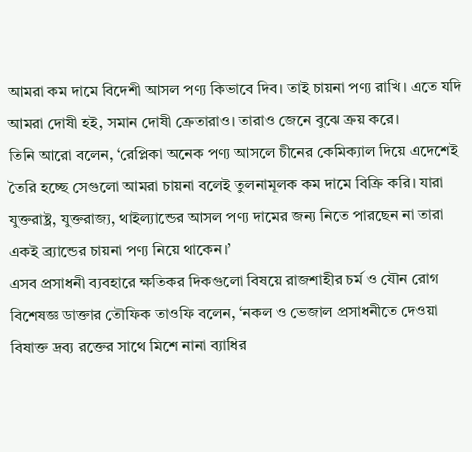আমরা কম দামে বিদেশী আসল পণ্য কিভাবে দিব। তাই চায়না পণ্য রাখি। এতে যদি আমরা দোষী হই, সমান দোষী ক্রেতারাও। তারাও জেনে বুঝে ক্রয় করে।
তিনি আরো বলেন, ‘রেপ্লিকা অনেক পণ্য আসলে চীনের কেমিক্যাল দিয়ে এদেশেই তৈরি হচ্ছে সেগুলো আমরা চায়না বলেই তুলনামূলক কম দামে বিক্রি করি। যারা যুক্তরাষ্ট্র, যুক্তরাজ্য, থাইল্যান্ডের আসল পণ্য দামের জন্য নিতে পারছেন না তারা একই ব্র্যান্ডের চায়না পণ্য নিয়ে থাকেন।’
এসব প্রসাধনী ব্যবহারে ক্ষতিকর দিকগুলো বিষয়ে রাজশাহীর চর্ম ও যৌন রোগ বিশেষজ্ঞ ডাক্তার তৌফিক তাওফি বলেন, ‘নকল ও ভেজাল প্রসাধনীতে দেওয়া বিষাক্ত দ্রব্য রক্তের সাথে মিশে নানা ব্যাধির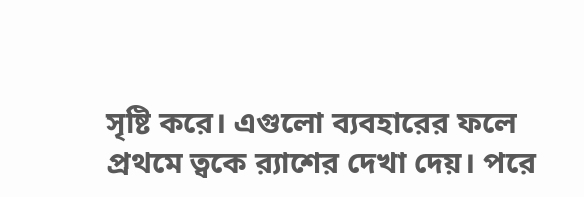সৃষ্টি করে। এগুলো ব্যবহারের ফলে প্রথমে ত্বকে র‌্যাশের দেখা দেয়। পরে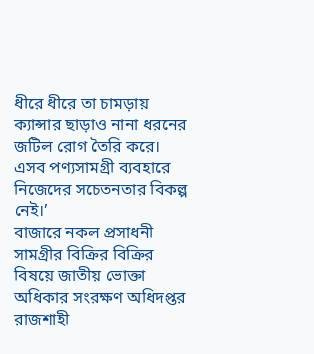ধীরে ধীরে তা চামড়ায় ক্যান্সার ছাড়াও নানা ধরনের জটিল রোগ তৈরি করে। এসব পণ্যসামগ্রী ব্যবহারে নিজেদের সচেতনতার বিকল্প নেই।’
বাজারে নকল প্রসাধনী সামগ্রীর বিক্রির বিক্রির বিষয়ে জাতীয় ভোক্তা অধিকার সংরক্ষণ অধিদপ্তর রাজশাহী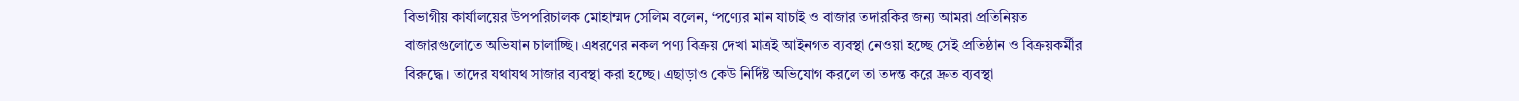বিভাগীয় কার্যালয়ের উপপরিচালক মোহাম্মদ সেলিম বলেন, ‘পণ্যের মান যাচাই ও বাজার তদারকির জন্য আমরা প্রতিনিয়ত বাজারগুলোতে অভিযান চালাচ্ছি। এধরণের নকল পণ্য বিক্রয় দেখা মাত্রই আইনগত ব্যবস্থা নেওয়া হচ্ছে সেই প্রতিষ্ঠান ও বিক্রয়কর্মীর বিরুদ্ধে। তাদের যথাযথ সাজার ব্যবস্থা করা হচ্ছে। এছাড়াও কেউ নির্দিষ্ট অভিযোগ করলে তা তদন্ত করে দ্রুত ব্যবস্থা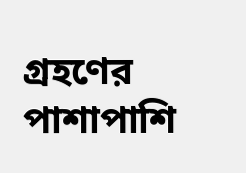গ্রহণের পাশাপাশি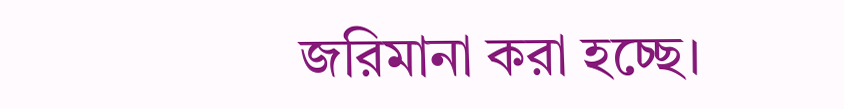জরিমানা করা হচ্ছে।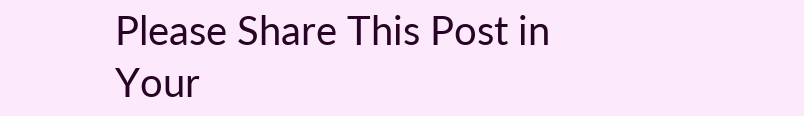Please Share This Post in Your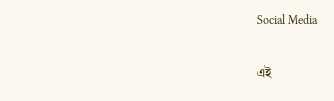Social Media

এই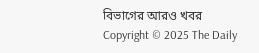বিভাগের আরও খবর
Copyright © 2025 The Daily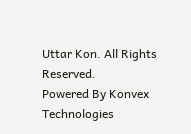Uttar Kon. All Rights Reserved.
Powered By Konvex Technologies